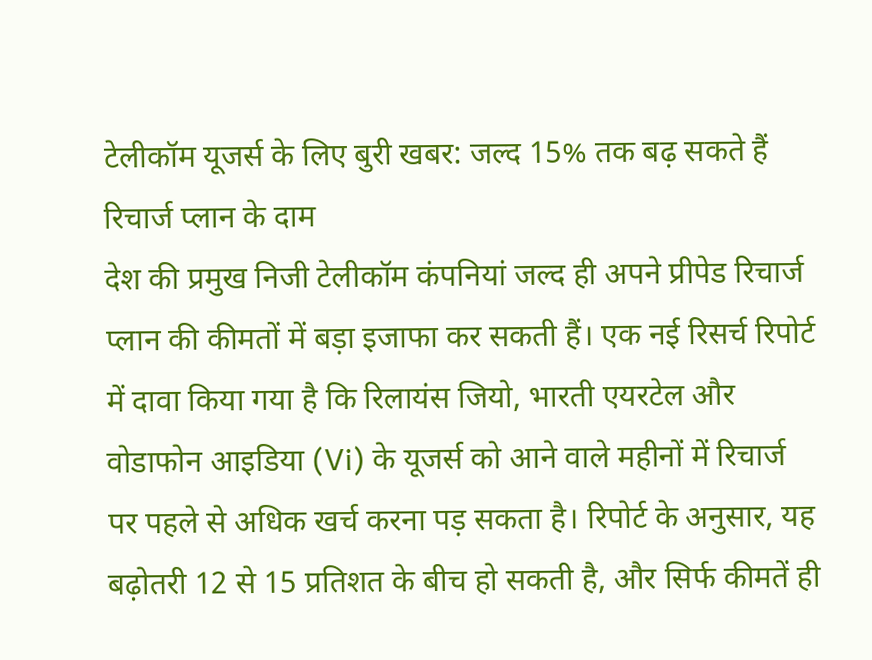टेलीकॉम यूजर्स के लिए बुरी खबर: जल्द 15% तक बढ़ सकते हैं रिचार्ज प्लान के दाम
देश की प्रमुख निजी टेलीकॉम कंपनियां जल्द ही अपने प्रीपेड रिचार्ज प्लान की कीमतों में बड़ा इजाफा कर सकती हैं। एक नई रिसर्च रिपोर्ट में दावा किया गया है कि रिलायंस जियो, भारती एयरटेल और वोडाफोन आइडिया (Vi) के यूजर्स को आने वाले महीनों में रिचार्ज पर पहले से अधिक खर्च करना पड़ सकता है। रिपोर्ट के अनुसार, यह बढ़ोतरी 12 से 15 प्रतिशत के बीच हो सकती है, और सिर्फ कीमतें ही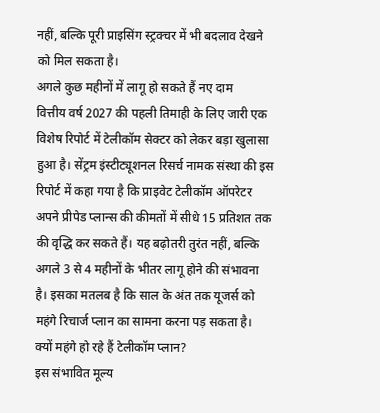नहीं, बल्कि पूरी प्राइसिंग स्ट्रक्चर में भी बदलाव देखने को मिल सकता है।
अगले कुछ महीनों में लागू हो सकते हैं नए दाम
वित्तीय वर्ष 2027 की पहली तिमाही के लिए जारी एक विशेष रिपोर्ट में टेलीकॉम सेक्टर को लेकर बड़ा खुलासा हुआ है। सेंट्रम इंस्टीट्यूशनल रिसर्च नामक संस्था की इस रिपोर्ट में कहा गया है कि प्राइवेट टेलीकॉम ऑपरेटर अपने प्रीपेड प्लान्स की कीमतों में सीधे 15 प्रतिशत तक की वृद्धि कर सकते हैं। यह बढ़ोतरी तुरंत नहीं, बल्कि अगले 3 से 4 महीनों के भीतर लागू होने की संभावना है। इसका मतलब है कि साल के अंत तक यूजर्स को महंगे रिचार्ज प्लान का सामना करना पड़ सकता है।
क्यों महंगे हो रहे हैं टेलीकॉम प्लान?
इस संभावित मूल्य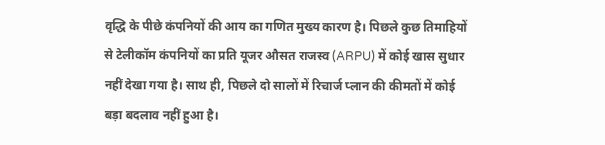वृद्धि के पीछे कंपनियों की आय का गणित मुख्य कारण है। पिछले कुछ तिमाहियों से टेलीकॉम कंपनियों का प्रति यूजर औसत राजस्व (ARPU) में कोई खास सुधार नहीं देखा गया है। साथ ही, पिछले दो सालों में रिचार्ज प्लान की कीमतों में कोई बड़ा बदलाव नहीं हुआ है।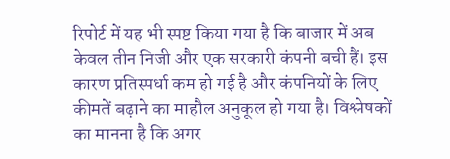रिपोर्ट में यह भी स्पष्ट किया गया है कि बाजार में अब केवल तीन निजी और एक सरकारी कंपनी बची हैं। इस कारण प्रतिस्पर्धा कम हो गई है और कंपनियों के लिए कीमतें बढ़ाने का माहौल अनुकूल हो गया है। विश्लेषकों का मानना है कि अगर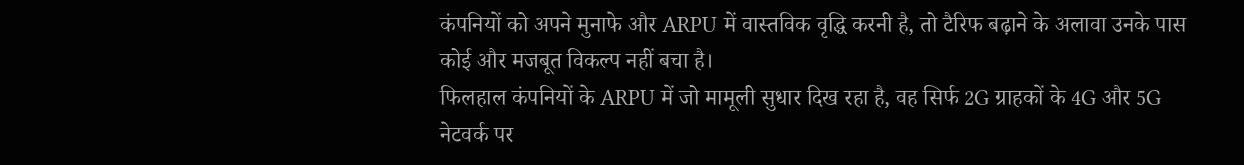कंपनियों को अपने मुनाफे और ARPU में वास्तविक वृद्धि करनी है, तो टैरिफ बढ़ाने के अलावा उनके पास कोई और मजबूत विकल्प नहीं बचा है।
फिलहाल कंपनियों के ARPU में जो मामूली सुधार दिख रहा है, वह सिर्फ 2G ग्राहकों के 4G और 5G नेटवर्क पर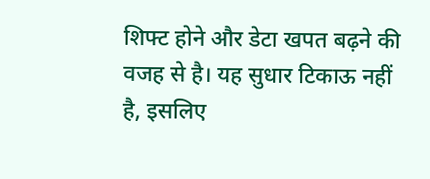शिफ्ट होने और डेटा खपत बढ़ने की वजह से है। यह सुधार टिकाऊ नहीं है, इसलिए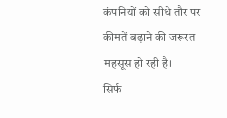कंपनियों को सीधे तौर पर कीमतें बढ़ाने की जरूरत महसूस हो रही है।
सिर्फ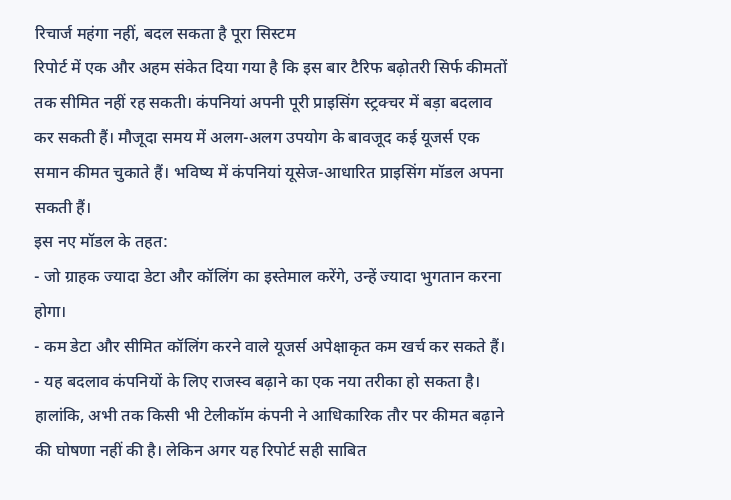रिचार्ज महंगा नहीं, बदल सकता है पूरा सिस्टम
रिपोर्ट में एक और अहम संकेत दिया गया है कि इस बार टैरिफ बढ़ोतरी सिर्फ कीमतों तक सीमित नहीं रह सकती। कंपनियां अपनी पूरी प्राइसिंग स्ट्रक्चर में बड़ा बदलाव कर सकती हैं। मौजूदा समय में अलग-अलग उपयोग के बावजूद कई यूजर्स एक समान कीमत चुकाते हैं। भविष्य में कंपनियां यूसेज-आधारित प्राइसिंग मॉडल अपना सकती हैं।
इस नए मॉडल के तहत:
- जो ग्राहक ज्यादा डेटा और कॉलिंग का इस्तेमाल करेंगे, उन्हें ज्यादा भुगतान करना होगा।
- कम डेटा और सीमित कॉलिंग करने वाले यूजर्स अपेक्षाकृत कम खर्च कर सकते हैं।
- यह बदलाव कंपनियों के लिए राजस्व बढ़ाने का एक नया तरीका हो सकता है।
हालांकि, अभी तक किसी भी टेलीकॉम कंपनी ने आधिकारिक तौर पर कीमत बढ़ाने की घोषणा नहीं की है। लेकिन अगर यह रिपोर्ट सही साबित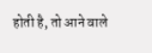होती है, तो आने वाले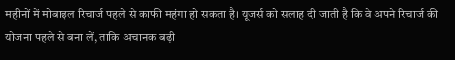महीनों में मोबाइल रिचार्ज पहले से काफी महंगा हो सकता है। यूजर्स को सलाह दी जाती है कि वे अपने रिचार्ज की योजना पहले से बना लें, ताकि अचानक बढ़ी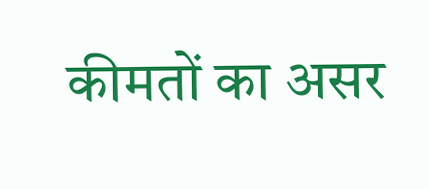कीमतों का असर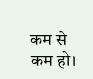कम से कम हो।